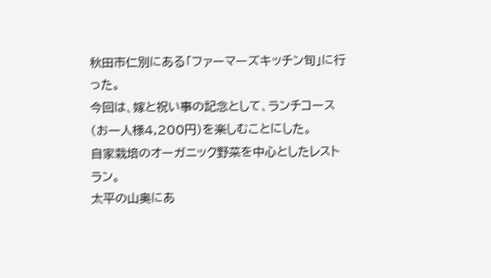秋田市仁別にある「ファーマーズキッチン旬」に行った。
今回は、嫁と祝い事の記念として、ランチコース(お一人様4,200円)を楽しむことにした。
自家栽培のオーガニック野菜を中心としたレストラン。
太平の山奥にあ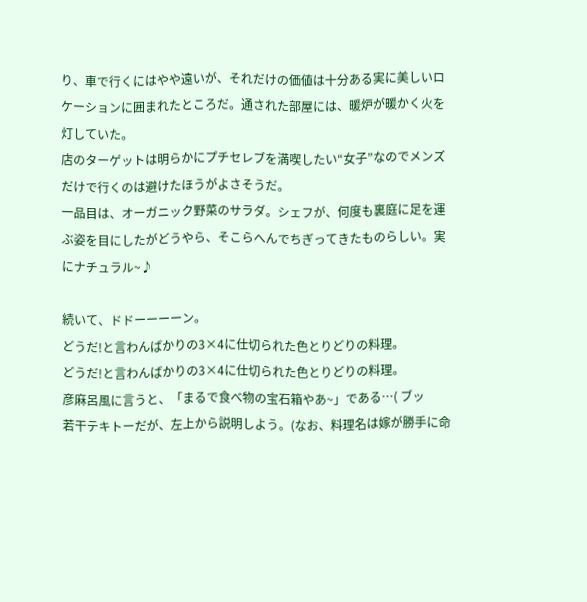り、車で行くにはやや遠いが、それだけの価値は十分ある実に美しいロケーションに囲まれたところだ。通された部屋には、暖炉が暖かく火を灯していた。
店のターゲットは明らかにプチセレブを満喫したい“女子”なのでメンズだけで行くのは避けたほうがよさそうだ。
一品目は、オーガニック野菜のサラダ。シェフが、何度も裏庭に足を運ぶ姿を目にしたがどうやら、そこらへんでちぎってきたものらしい。実にナチュラル~♪

続いて、ドドーーーーン。
どうだ!と言わんばかりの3×4に仕切られた色とりどりの料理。
どうだ!と言わんばかりの3×4に仕切られた色とりどりの料理。
彦麻呂風に言うと、「まるで食べ物の宝石箱やあ~」である…( ブッ
若干テキトーだが、左上から説明しよう。(なお、料理名は嫁が勝手に命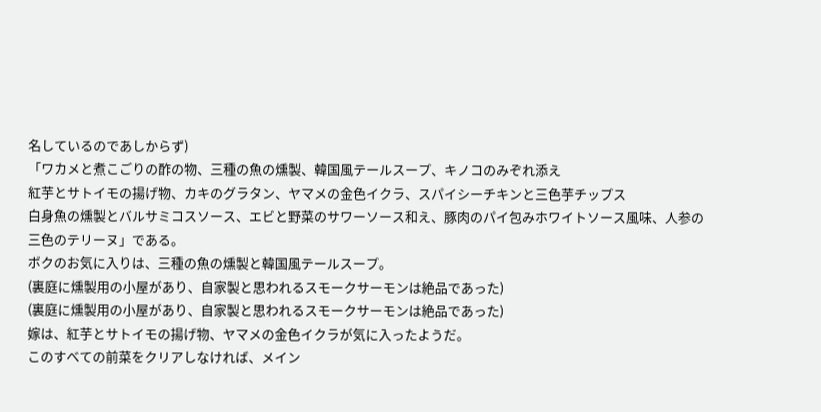名しているのであしからず)
「ワカメと煮こごりの酢の物、三種の魚の燻製、韓国風テールスープ、キノコのみぞれ添え
紅芋とサトイモの揚げ物、カキのグラタン、ヤマメの金色イクラ、スパイシーチキンと三色芋チップス
白身魚の燻製とバルサミコスソース、エビと野菜のサワーソース和え、豚肉のパイ包みホワイトソース風味、人参の三色のテリーヌ」である。
ボクのお気に入りは、三種の魚の燻製と韓国風テールスープ。
(裏庭に燻製用の小屋があり、自家製と思われるスモークサーモンは絶品であった)
(裏庭に燻製用の小屋があり、自家製と思われるスモークサーモンは絶品であった)
嫁は、紅芋とサトイモの揚げ物、ヤマメの金色イクラが気に入ったようだ。
このすべての前菜をクリアしなければ、メイン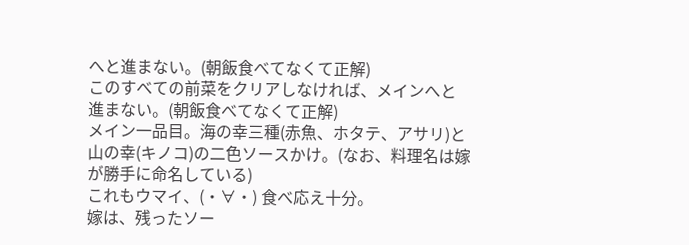へと進まない。(朝飯食べてなくて正解)
このすべての前菜をクリアしなければ、メインへと進まない。(朝飯食べてなくて正解)
メイン一品目。海の幸三種(赤魚、ホタテ、アサリ)と山の幸(キノコ)の二色ソースかけ。(なお、料理名は嫁が勝手に命名している)
これもウマイ、(・∀・) 食べ応え十分。
嫁は、残ったソー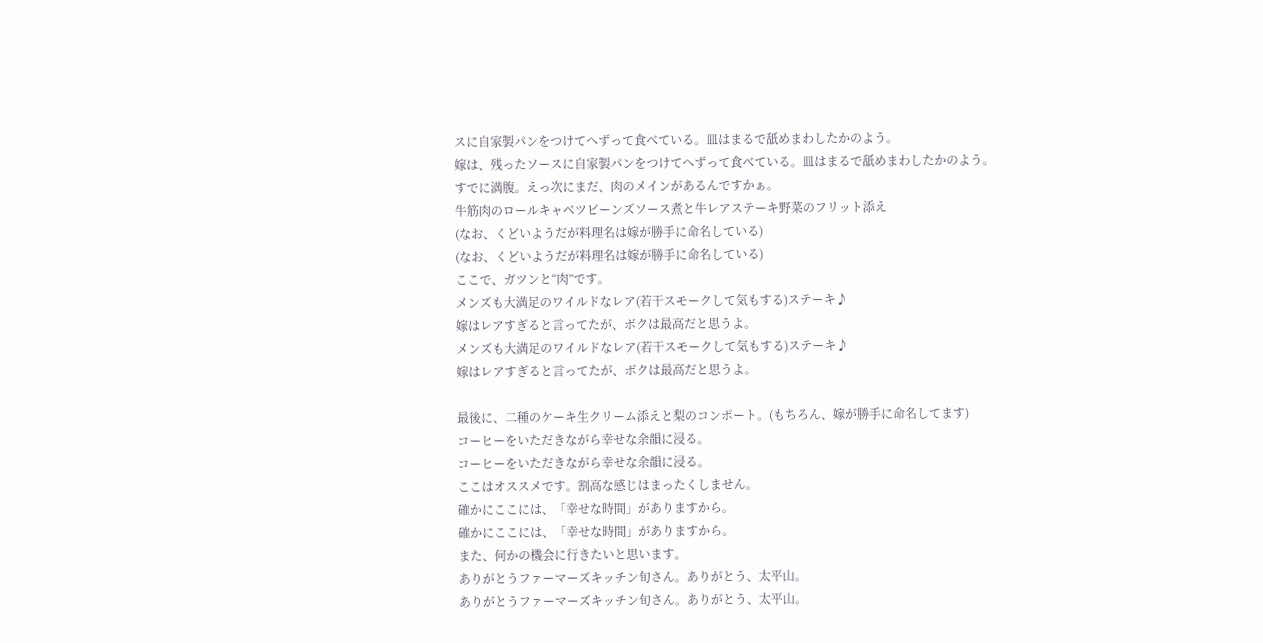スに自家製パンをつけてへずって食べている。皿はまるで舐めまわしたかのよう。
嫁は、残ったソースに自家製パンをつけてへずって食べている。皿はまるで舐めまわしたかのよう。
すでに満腹。えっ次にまだ、肉のメインがあるんですかぁ。
牛筋肉のロールキャベツビーンズソース煮と牛レアステーキ野菜のフリット添え
(なお、くどいようだが料理名は嫁が勝手に命名している)
(なお、くどいようだが料理名は嫁が勝手に命名している)
ここで、ガツンと“肉”です。
メンズも大満足のワイルドなレア(若干スモークして気もする)ステーキ♪
嫁はレアすぎると言ってたが、ボクは最高だと思うよ。
メンズも大満足のワイルドなレア(若干スモークして気もする)ステーキ♪
嫁はレアすぎると言ってたが、ボクは最高だと思うよ。

最後に、二種のケーキ生クリーム添えと梨のコンポート。(もちろん、嫁が勝手に命名してます)
コーヒーをいただきながら幸せな余韻に浸る。
コーヒーをいただきながら幸せな余韻に浸る。
ここはオススメです。割高な感じはまったくしません。
確かにここには、「幸せな時間」がありますから。
確かにここには、「幸せな時間」がありますから。
また、何かの機会に行きたいと思います。
ありがとうファーマーズキッチン旬さん。ありがとう、太平山。
ありがとうファーマーズキッチン旬さん。ありがとう、太平山。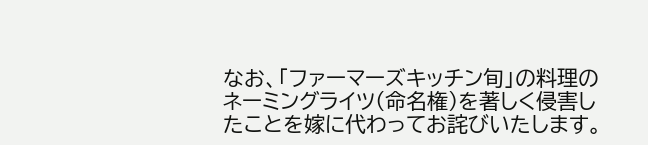なお、「ファーマーズキッチン旬」の料理のネーミングライツ(命名権)を著しく侵害したことを嫁に代わってお詫びいたします。